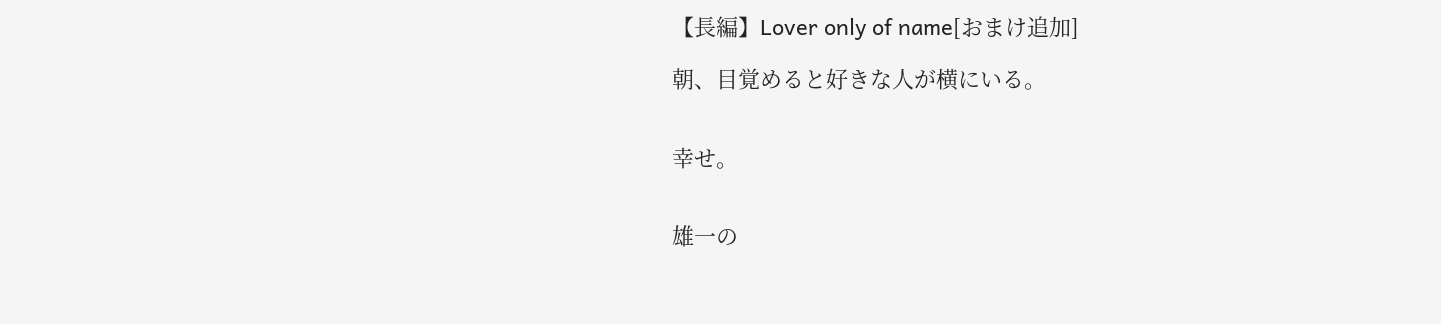【長編】Lover only of name[おまけ追加]

朝、目覚めると好きな人が横にいる。


幸せ。


雄一の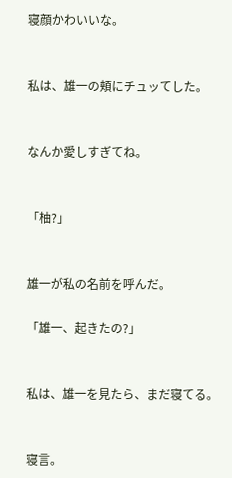寝顔かわいいな。


私は、雄一の頬にチュッてした。


なんか愛しすぎてね。


「柚?」


雄一が私の名前を呼んだ。

「雄一、起きたの?」


私は、雄一を見たら、まだ寝てる。


寝言。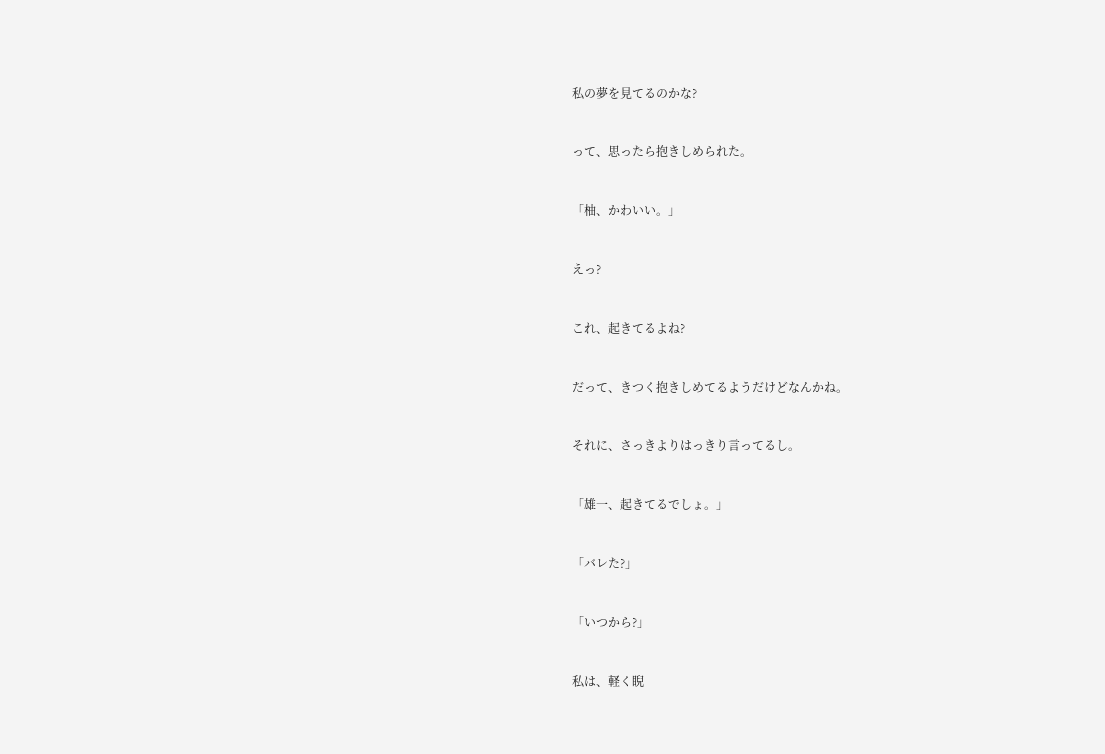私の夢を見てるのかな?


って、思ったら抱きしめられた。


「柚、かわいい。」


えっ?


これ、起きてるよね?


だって、きつく抱きしめてるようだけどなんかね。


それに、さっきよりはっきり言ってるし。


「雄一、起きてるでしょ。」


「バレた?」


「いつから?」


私は、軽く睨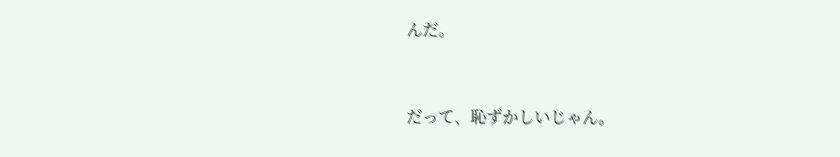んだ。


だって、恥ずかしいじゃん。